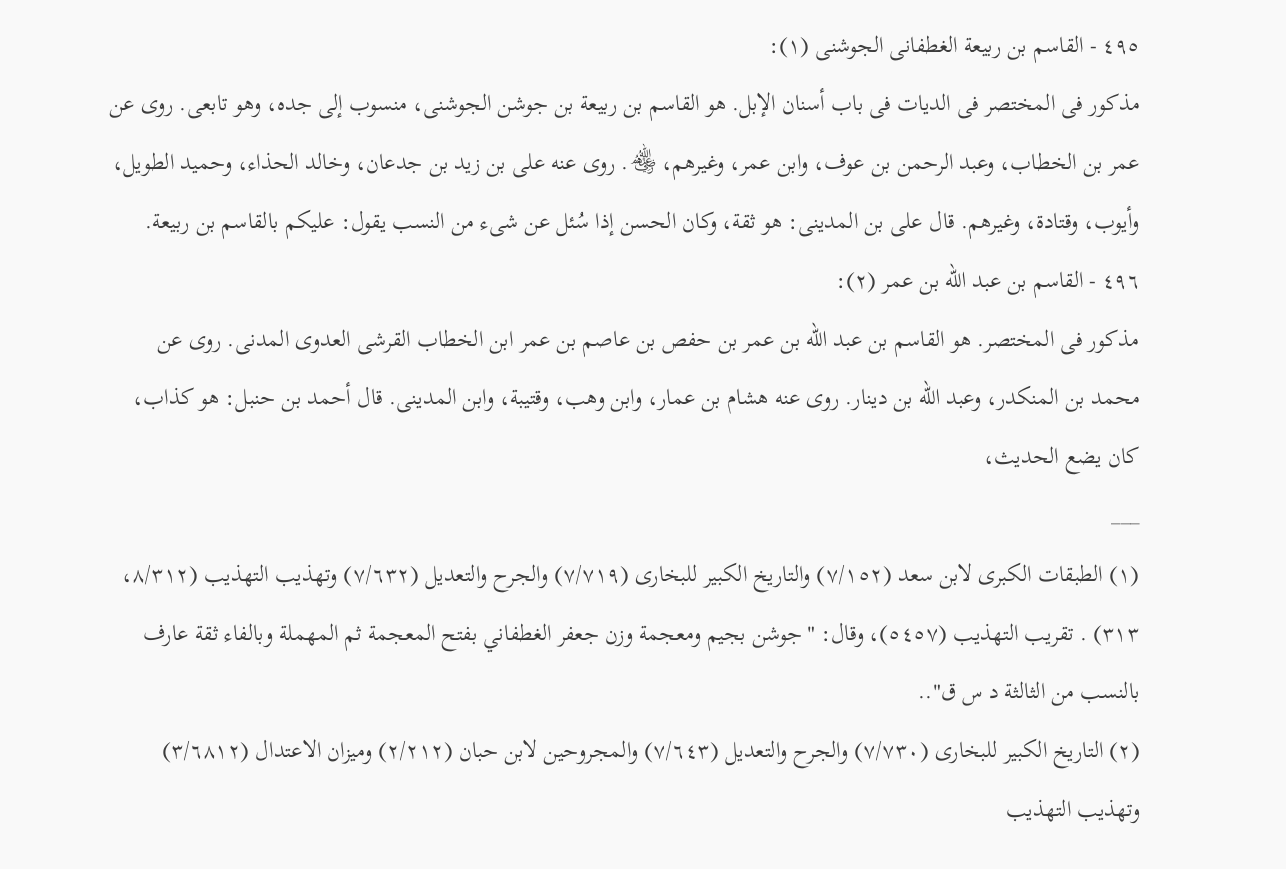٤٩٥ - القاسم بن ربيعة الغطفانى الجوشنى (١):
مذكور فى المختصر فى الديات فى باب أسنان الإبل. هو القاسم بن ربيعة بن جوشن الجوشنى، منسوب إلى جده، وهو تابعى. روى عن عمر بن الخطاب، وعبد الرحمن بن عوف، وابن عمر، وغيرهم، ﵃. روى عنه على بن زيد بن جدعان، وخالد الحذاء، وحميد الطويل، وأيوب، وقتادة، وغيرهم. قال على بن المدينى: هو ثقة، وكان الحسن إذا سُئل عن شىء من النسب يقول: عليكم بالقاسم بن ربيعة.
٤٩٦ - القاسم بن عبد الله بن عمر (٢):
مذكور فى المختصر. هو القاسم بن عبد الله بن عمر بن حفص بن عاصم بن عمر ابن الخطاب القرشى العدوى المدنى. روى عن محمد بن المنكدر، وعبد الله بن دينار. روى عنه هشام بن عمار، وابن وهب، وقتيبة، وابن المدينى. قال أحمد بن حنبل: هو كذاب، كان يضع الحديث،
___
(١) الطبقات الكبرى لابن سعد (٧/١٥٢) والتاريخ الكبير للبخارى (٧/٧١٩) والجرح والتعديل (٧/٦٣٢) وتهذيب التهذيب (٨/٣١٢، ٣١٣) . تقريب التهذيب (٥٤٥٧)، وقال: "جوشن بجيم ومعجمة وزن جعفر الغطفاني بفتح المعجمة ثم المهملة وبالفاء ثقة عارف بالنسب من الثالثة د س ق"..
(٢) التاريخ الكبير للبخارى (٧/٧٣٠) والجرح والتعديل (٧/٦٤٣) والمجروحين لابن حبان (٢/٢١٢) وميزان الاعتدال (٣/٦٨١٢) وتهذيب التهذيب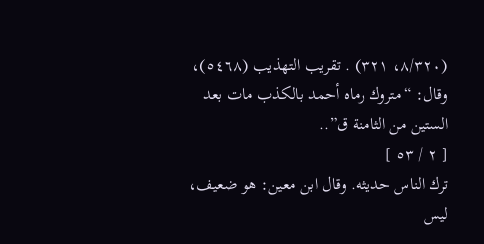(٨/٣٢٠، ٣٢١) . تقريب التهذيب (٥٤٦٨)، وقال: “متروك رماه أحمد بالكذب مات بعد الستين من الثامنة ق”..
[ ٢ / ٥٣ ]
ترك الناس حديثه. وقال ابن معين: هو ضعيف، ليس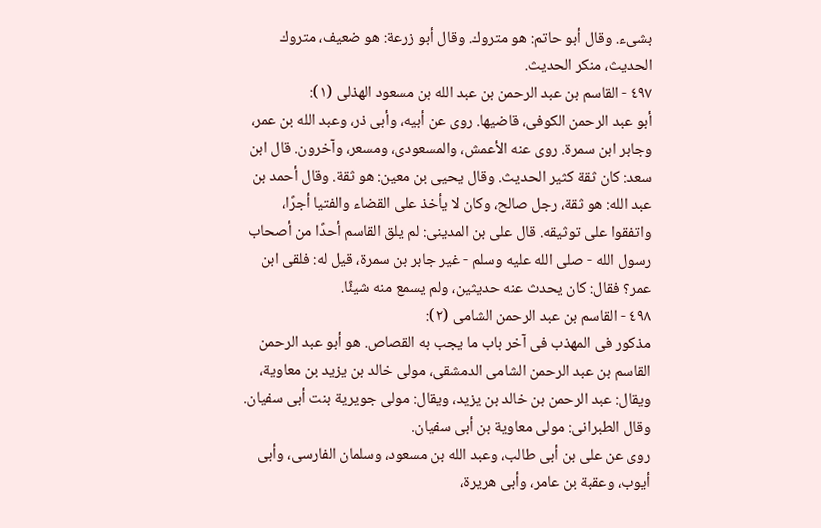بشىء. وقال أبو حاتم: هو متروك. وقال أبو زرعة: هو ضعيف، متروك الحديث، منكر الحديث.
٤٩٧ - القاسم بن عبد الرحمن بن عبد الله بن مسعود الهذلى (١):
أبو عبد الرحمن الكوفى، قاضيها. روى عن أبيه، وأبى ذر، وعبد الله بن عمر، وجابر ابن سمرة. روى عنه الأعمش، والمسعودى، ومسعر، وآخرون. قال ابن سعد: كان ثقة كثير الحديث. وقال يحيى بن معين: هو ثقة. وقال أحمد بن عبد الله: هو ثقة، رجل صالح، وكان لا يأخذ على القضاء والفتيا أجرًا، واتفقوا على توثيقه. قال على بن المدينى: لم يلق القاسم أحدًا من أصحاب رسول الله - صلى الله عليه وسلم - غير جابر بن سمرة، قيل له: فلقى ابن عمر؟ فقال: كان يحدث عنه حديثين، ولم يسمع منه شيئًا.
٤٩٨ - القاسم بن عبد الرحمن الشامى (٢):
مذكور فى المهذب فى آخر باب ما يجب به القصاص. هو أبو عبد الرحمن القاسم بن عبد الرحمن الشامى الدمشقى، مولى خالد بن يزيد بن معاوية، ويقال: عبد الرحمن بن خالد بن يزيد، ويقال: مولى جويرية بنت أبى سفيان. وقال الطبرانى: مولى معاوية بن أبى سفيان.
روى عن على بن أبى طالب، وعبد الله بن مسعود، وسلمان الفارسى، وأبى أيوب، وعقبة بن عامر، وأبى هريرة،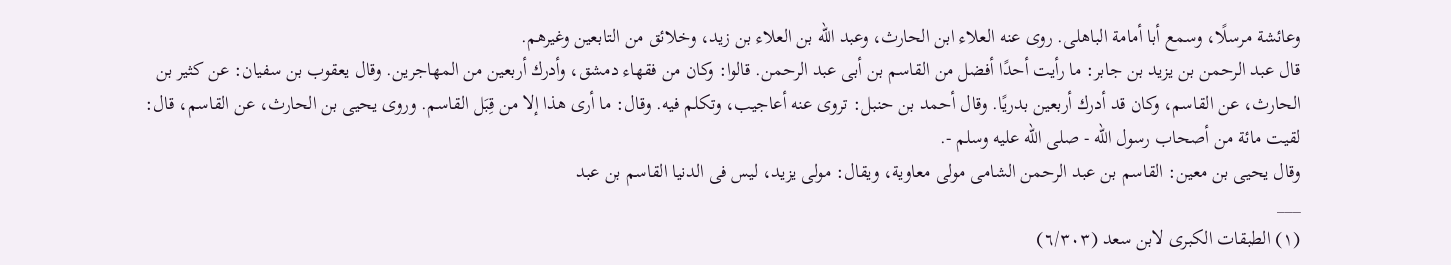وعائشة مرسلًا، وسمع أبا أمامة الباهلى. روى عنه العلاء ابن الحارث، وعبد الله بن العلاء بن زيد، وخلائق من التابعين وغيرهم.
قال عبد الرحمن بن يزيد بن جابر: ما رأيت أحدًا أفضل من القاسم بن أبى عبد الرحمن. قالوا: وكان من فقهاء دمشق، وأدرك أربعين من المهاجرين. وقال يعقوب بن سفيان: عن كثير بن الحارث، عن القاسم، وكان قد أدرك أربعين بدريًا. وقال أحمد بن حنبل: تروى عنه أعاجيب، وتكلم فيه. وقال: ما أرى هذا إلا من قِبَل القاسم. وروى يحيى بن الحارث، عن القاسم، قال: لقيت مائة من أصحاب رسول الله - صلى الله عليه وسلم -.
وقال يحيى بن معين: القاسم بن عبد الرحمن الشامى مولى معاوية، ويقال: مولى يزيد، ليس فى الدنيا القاسم بن عبد
___
(١) الطبقات الكبرى لابن سعد (٦/٣٠٣)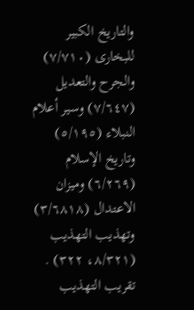والتاريخ الكبير للبخارى (٧/٧١٠) والجرح والتعديل (٧/٦٤٧) وسير أعلام النبلاء (٥/١٩٥) وتاريخ الإسلام (٦/٢٦٩) وميزان الاعتدال (٣/٦٨١٨) وتهذيب التهذيب (٨/٣٢١، ٣٢٢) . تقريب التهذيب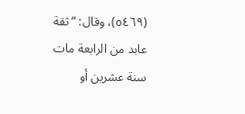(٥٤٦٩)، وقال: “ثقة عابد من الرابعة مات سنة عشرين أو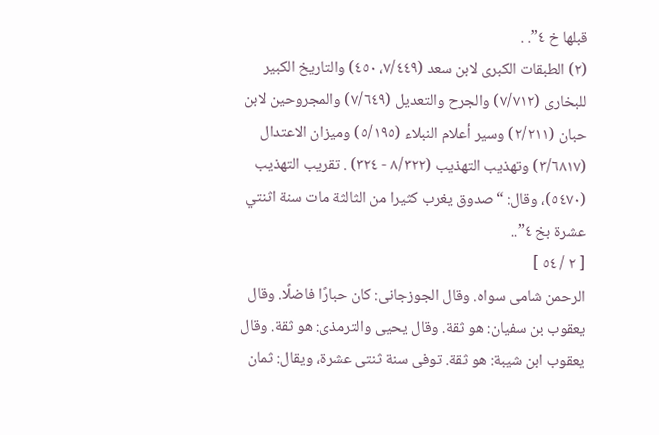قبلها خ ٤”. .
(٢) الطبقات الكبرى لابن سعد (٧/٤٤٩، ٤٥٠) والتاريخ الكبير للبخارى (٧/٧١٢) والجرح والتعديل (٧/٦٤٩) والمجروحين لابن حبان (٢/٢١١) وسير أعلام النبلاء (٥/١٩٥) وميزان الاعتدال (٣/٦٨١٧) وتهذيب التهذيب (٨/٣٢٢ - ٣٢٤) . تقريب التهذيب (٥٤٧٠)، وقال: “صدوق يغرب كثيرا من الثالثة مات سنة اثنتي عشرة بخ ٤”..
[ ٢ / ٥٤ ]
الرحمن شامى سواه. وقال الجوزجانى: كان حبارًا فاضلًا. وقال يعقوب بن سفيان: هو ثقة. وقال يحيى والترمذى: هو ثقة. وقال يعقوب ابن شيبة: هو ثقة. توفى سنة ثنتى عشرة، ويقال: ثمان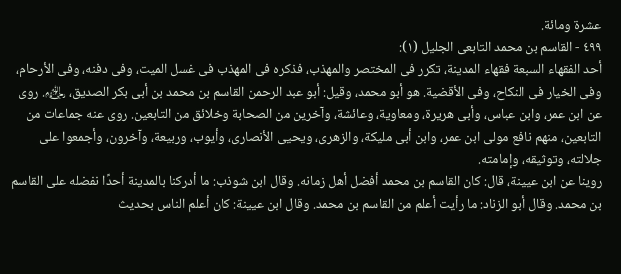عشرة ومائة.
٤٩٩ - القاسم بن محمد التابعى الجليل (١):
أحد الفقهاء السبعة فقهاء المدينة، تكرر فى المختصر والمهذب، فذكره فى المهذب فى غسل الميت، وفى دفنه، وفى الأرحام، وفى الخيار فى النكاح، وفى الأقضية. هو أبو محمد، وقيل: أبو عبد الرحمن القاسم بن محمد بن أبى بكر الصديق، ﵃. روى عن ابن عمر، وابن عباس، وأبى هريرة، ومعاوية، وعائشة، وآخرين من الصحابة وخلائق من التابعين. روى عنه جماعات من التابعين، منهم نافع مولى ابن عمر، وابن أبى مليكة، والزهرى، ويحيى الأنصارى، وأيوب، وربيعة، وآخرون، وأجمعوا على جلالته، وتوثيقه، وإمامته.
روينا عن ابن عيينة، قال: كان القاسم بن محمد أفضل أهل زمانه. وقال ابن شوذب: ما أدركنا بالمدينة أحدًا نفضله على القاسم بن محمد. وقال أبو الزناد: ما رأيت أعلم من القاسم بن محمد. وقال ابن عيينة: كان أعلم الناس بحديث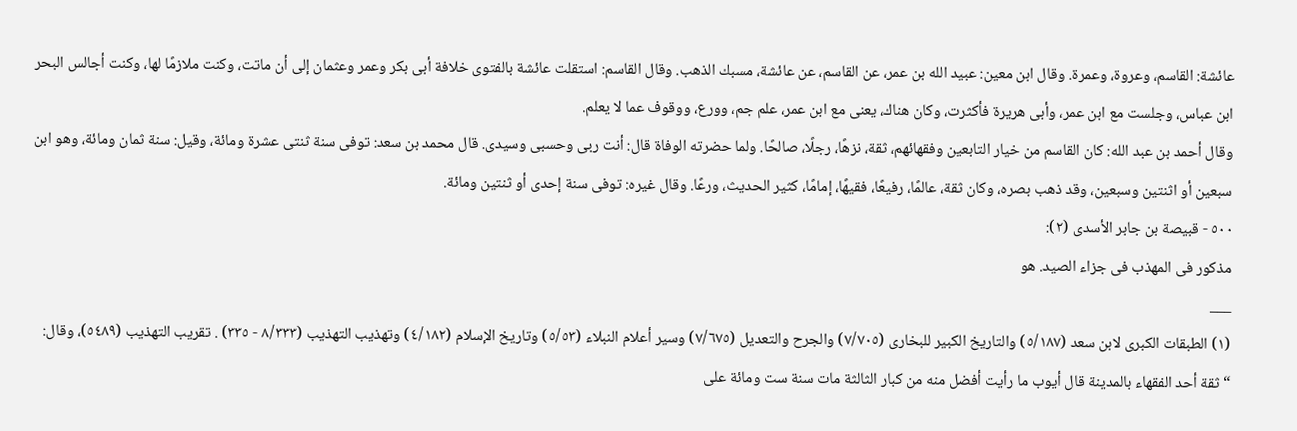عائشة: القاسم، وعروة، وعمرة. وقال ابن معين: عبيد الله بن عمر، عن القاسم، عن عائشة، مسبك الذهب. وقال القاسم: استقلت عائشة بالفتوى خلافة أبى بكر وعمر وعثمان إلى أن ماتت، وكنت ملازمًا لها، وكنت أجالس البحر ابن عباس، وجلست مع ابن عمر، وأبى هريرة فأكثرت، وكان هناك، يعنى مع ابن عمر، علم جم، وورع، ووقوف عما لا يعلم.
وقال أحمد بن عبد الله: كان القاسم من خيار التابعين وفقهائهم، ثقة، نزهًا، رجلًا، صالحًا. ولما حضرته الوفاة قال: أنت ربى وحسبى وسيدى. قال محمد بن سعد: توفى سنة ثنتى عشرة ومائة، وقيل: سنة ثمان ومائة، وهو ابن سبعين أو اثنتين وسبعين، وقد ذهب بصره، وكان ثقة، عالمًا، رفيعًا، فقيهًا، إمامًا، كثير الحديث، ورعًا. وقال غيره: توفى سنة إحدى أو ثنتين ومائة.
٥٠٠ - قبيصة بن جابر الأسدى (٢):
مذكور فى المهذب فى جزاء الصيد. هو
___
(١) الطبقات الكبرى لابن سعد (٥/١٨٧) والتاريخ الكبير للبخارى (٧/٧٠٥) والجرح والتعديل (٧/٦٧٥) وسير أعلام النبلاء (٥/٥٣) وتاريخ الإسلام (٤/١٨٢) وتهذيب التهذيب (٨/٣٣٣ - ٣٣٥) . تقريب التهذيب (٥٤٨٩)، وقال: “ثقة أحد الفقهاء بالمدينة قال أيوب ما رأيت أفضل منه من كبار الثالثة مات سنة ست ومائة على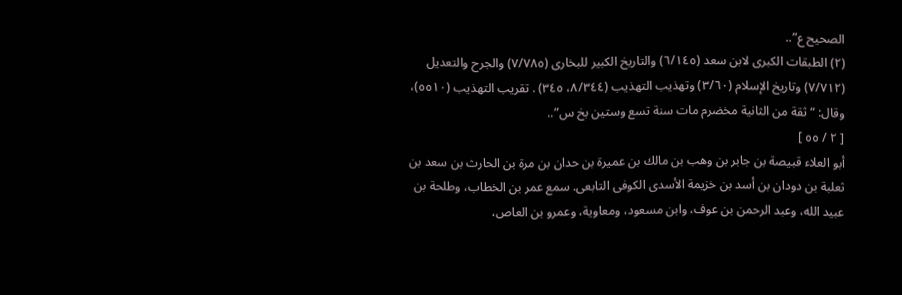الصحيح ع”..
(٢) الطبقات الكبرى لابن سعد (٦/١٤٥) والتاريخ الكبير للبخارى (٧/٧٨٥) والجرح والتعديل (٧/٧١٢) وتاريخ الإسلام (٣/٦٠) وتهذيب التهذيب (٨/٣٤٤، ٣٤٥) . تقريب التهذيب (٥٥١٠)، وقال: “ثقة من الثانية مخضرم مات سنة تسع وستين بخ س”..
[ ٢ / ٥٥ ]
أبو العلاء قبيصة بن جابر بن وهب بن مالك بن عميرة بن حدان بن مرة بن الحارث بن سعد بن ثعلبة بن دودان بن أسد بن خزيمة الأسدى الكوفى التابعى. سمع عمر بن الخطاب، وطلحة بن عبيد الله، وعبد الرحمن بن عوف، وابن مسعود، ومعاوية، وعمرو بن العاص،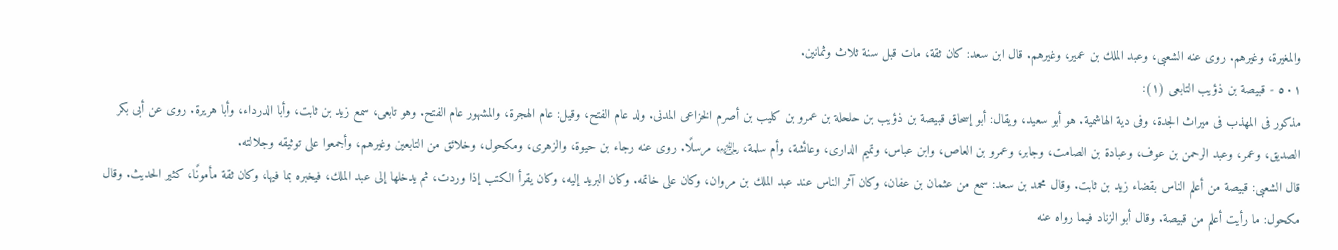والمغيرة، وغيرهم. روى عنه الشعبى، وعبد الملك بن عمير، وغيرهم. قال ابن سعد: كان ثقة، مات قبل سنة ثلاث وثمانين.
٥٠١ - قبيصة بن ذؤيب التابعى (١):
مذكور فى المهذب فى ميراث الجدة، وفى دية الهاشمية. هو أبو سعيد، ويقال: أبو إسحاق قبيصة بن ذؤيب بن حلحلة بن عمرو بن كليب بن أصرم الخزاعى المدنى. ولد عام الفتح، وقيل: عام الهجرة، والمشهور عام الفتح. وهو تابعى، سمع زيد بن ثابت، وأبا الدرداء، وأبا هريرة. روى عن أبى بكر الصديق، وعمر، وعبد الرحمن بن عوف، وعبادة بن الصامت، وجابر، وعمرو بن العاص، وابن عباس، وتميم الدارى، وعائشة، وأم سلمة، ﵃، مرسلًا. روى عنه رجاء بن حيوة، والزهرى، ومكحول، وخلائق من التابعين وغيرهم، وأجمعوا على توثيقه وجلالته.
قال الشعبى: قبيصة من أعلم الناس بقضاء زيد بن ثابت. وقال محمد بن سعد: سمع من عثمان بن عفان، وكان آثر الناس عند عبد الملك بن مروان، وكان على خاتمه. وكان البريد إليه، وكان يقرأ الكتب إذا وردت، ثم يدخلها إلى عبد الملك، فيخبره بما فيها، وكان ثقة مأمونًا، كثير الحديث. وقال مكحول: ما رأيت أعلم من قبيصة. وقال أبو الزناد فيما رواه عنه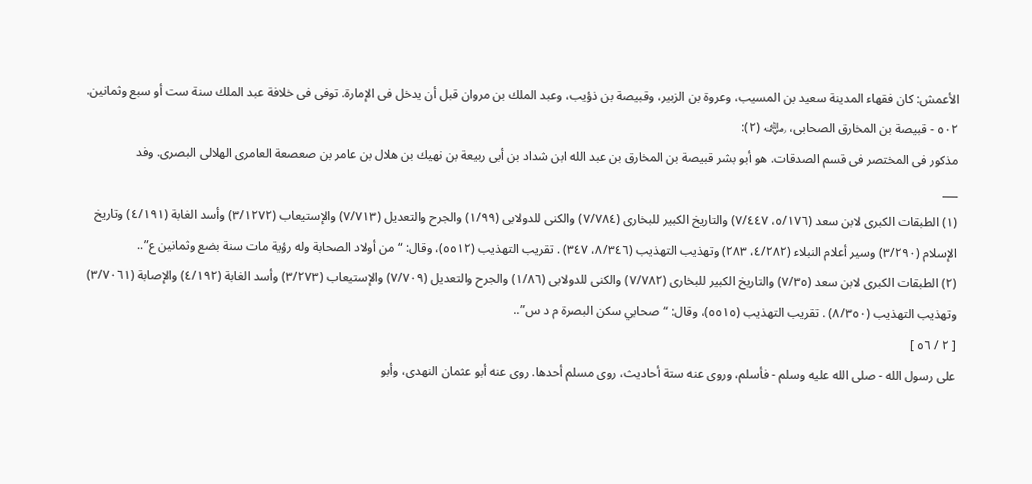الأعمش: كان فقهاء المدينة سعيد بن المسيب، وعروة بن الزبير، وقبيصة بن ذؤيب، وعبد الملك بن مروان قبل أن يدخل فى الإمارة. توفى فى خلافة عبد الملك سنة ست أو سبع وثمانين.
٥٠٢ - قبيصة بن المخارق الصحابى، ﵁ (٢):
مذكور فى المختصر فى قسم الصدقات. هو أبو بشر قبيصة بن المخارق بن عبد الله ابن شداد بن أبى ربيعة بن نهيك بن هلال بن عامر بن صعصعة العامرى الهلالى البصرى. وفد
___
(١) الطبقات الكبرى لابن سعد (٥/١٧٦، ٧/٤٤٧) والتاريخ الكبير للبخارى (٧/٧٨٤) والكنى للدولابى (١/٩٩) والجرح والتعديل (٧/٧١٣) والإستيعاب (٣/١٢٧٢) وأسد الغابة (٤/١٩١) وتاريخ الإسلام (٣/٢٩٠) وسير أعلام النبلاء (٤/٢٨٢، ٢٨٣) وتهذيب التهذيب (٨/٣٤٦، ٣٤٧) . تقريب التهذيب (٥٥١٢)، وقال: “من أولاد الصحابة وله رؤية مات سنة بضع وثمانين ع”..
(٢) الطبقات الكبرى لابن سعد (٧/٣٥) والتاريخ الكبير للبخارى (٧/٧٨٢) والكنى للدولابى (١/٨٦) والجرح والتعديل (٧/٧٠٩) والإستيعاب (٣/٢٧٣) وأسد الغابة (٤/١٩٢) والإصابة (٣/٧٠٦١) وتهذيب التهذيب (٨/٣٥٠) . تقريب التهذيب (٥٥١٥)، وقال: “صحابي سكن البصرة م د س”..
[ ٢ / ٥٦ ]
على رسول الله - صلى الله عليه وسلم - فأسلم، وروى عنه ستة أحاديث، روى مسلم أحدها. روى عنه أبو عثمان النهدى، وأبو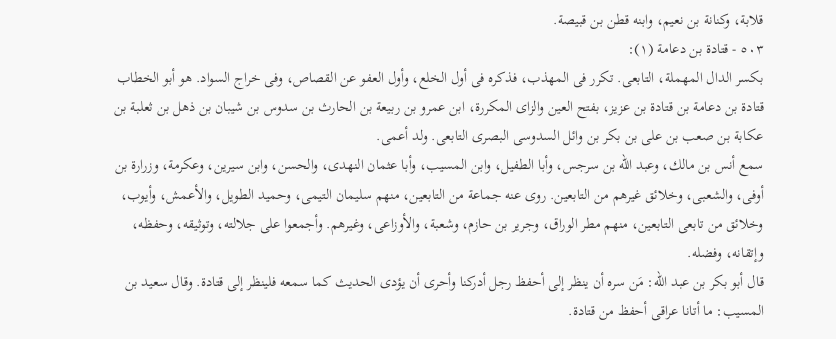قلابة، وكنانة بن نعيم، وابنه قطن بن قبيصة.
٥٠٣ - قتادة بن دعامة (١):
بكسر الدال المهملة، التابعى. تكرر فى المهذب، فذكره فى أول الخلع، وأول العفو عن القصاص، وفى خراج السواد. هو أبو الخطاب قتادة بن دعامة بن قتادة بن عزيز، بفتح العين والزاى المكررة، ابن عمرو بن ربيعة بن الحارث بن سدوس بن شيبان بن ذهل بن ثعلبة بن عكابة بن صعب بن على بن بكر بن وائل السدوسى البصرى التابعى. ولد أعمى.
سمع أنس بن مالك، وعبد الله بن سرجس، وأبا الطفيل، وابن المسيب، وأبا عثمان النهدى، والحسن، وابن سيرين، وعكرمة، وزرارة بن أوفى، والشعبى، وخلائق غيرهم من التابعين. روى عنه جماعة من التابعين، منهم سليمان التيمى، وحميد الطويل، والأعمش، وأيوب، وخلائق من تابعى التابعين، منهم مطر الوراق، وجرير بن حازم، وشعبة، والأوزاعى، وغيرهم. وأجمعوا على جلالته، وتوثيقه، وحفظه، وإتقانه، وفضله.
قال أبو بكر بن عبد الله: مَن سره أن ينظر إلى أحفظ رجل أدركنا وأحرى أن يؤدى الحديث كما سمعه فلينظر إلى قتادة. وقال سعيد بن المسيب: ما أتانا عراقى أحفظ من قتادة.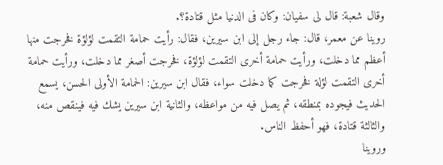وقال شعبة: قال لى سفيان: وكان فى الدنيا مثل قتادة؟.
روينا عن معمر، قال: جاء رجل إلى ابن سيرين، فقال: رأيت حمامة التقمت لؤلؤة فخرجت منها أعظم مما دخلت، ورأيت حمامة أخرى التقمت لؤلؤة، فخرجت أصغر مما دخلت، ورأيت حمامة أخرى التقمت لؤلة فخرجت كما دخلت سواء، فقال ابن سيرين: الحمامة الأولى الحسن، يسمع الحديث فيجوده بمنطقه، ثم يصل فيه من مواعظه، والثانية ابن سيرين يشك فيه فينقص منه، والثالثة قتادة، فهو أحفظ الناس.
وروينا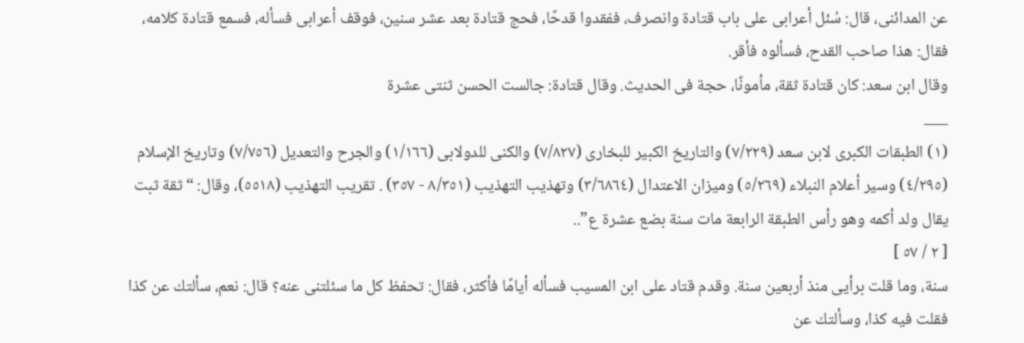عن المدائنى، قال: سُئل أعرابى على باب قتادة وانصرف، ففقدوا قدحًا، فحج قتادة بعد عشر سنين، فوقف أعرابى فسأله، فسمع قتادة كلامه، فقال: هذا صاحب القدح، فسألوه فأقر.
وقال ابن سعد: كان قتادة ثقة، مأمونًا، حجة فى الحديث. وقال قتادة: جالست الحسن ثنتى عشرة
___
(١) الطبقات الكبرى لابن سعد (٧/٢٢٩) والتاريخ الكبير للبخارى (٧/٨٢٧) والكنى للدولابى (١/١٦٦) والجرح والتعديل (٧/٧٥٦) وتاريخ الإسلام (٤/٢٩٥) وسير أعلام النبلاء (٥/٢٦٩) وميزان الاعتدال (٣/٦٨٦٤) وتهذيب التهذيب (٨/٣٥١ - ٣٥٧) . تقريب التهذيب (٥٥١٨)، وقال: “ثقة ثبت يقال ولد أكمه وهو رأس الطبقة الرابعة مات سنة بضع عشرة ع”..
[ ٢ / ٥٧ ]
سنة، وما قلت برأيى منذ أربعين سنة. وقدم قتاد على ابن المسيب فسأله أيامًا فأكثر، فقال: تحفظ كل ما سئلتنى عنه؟ قال: نعم، سألتك عن كذا فقلت فيه كذا، وسألتك عن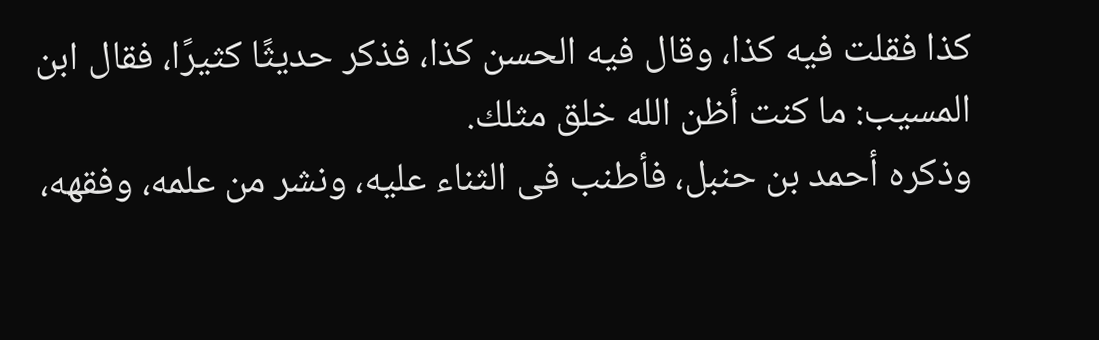كذا فقلت فيه كذا، وقال فيه الحسن كذا، فذكر حديثًا كثيرًا، فقال ابن المسيب: ما كنت أظن الله خلق مثلك.
وذكره أحمد بن حنبل، فأطنب فى الثناء عليه، ونشر من علمه، وفقهه،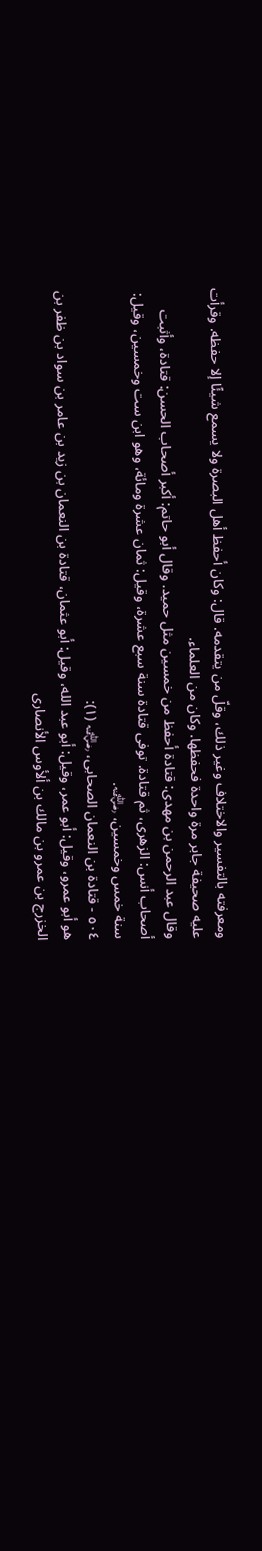ومعرفته بالتفسير والاختلاف وغير ذلك، وقلّ من يتقدمه. قال: وكان أحفظ أهل البصرة ولا يسمع شيئًا إلا حفظه. وقرأت عليه صحيفة جابر مرة واحدة فحفظها. وكان من العلماء.
وقال عبد الرحمن بن مهدى: قتادة أحفظ من خمسين مثل حميد. وقال أبو حاتم: أكبر أصحاب الحسن: قتادة، وأثبت أصحاب أنس: الزهرى، ثم قتادة. توفى قتادة سنة سبع عشرة، وقيل: ثمان عشرة ومائة، وهو ابن ست وخمسين، وقيل: سنة خمس وخمسين، ﵁.
٥٠٤ - قتادة بن النعمان الصحابى، ﵁ (١):
هو أبو عمرو، وقيل: أبو عمر، وقيل: أبو عبد الله، وقيل: أبو عثمان، قتادة بن النعمان بن زيد بن عامر بن سواد بن ظفر بن الخزرج بن عمرو بن مالك بن ألأوس الأنصارى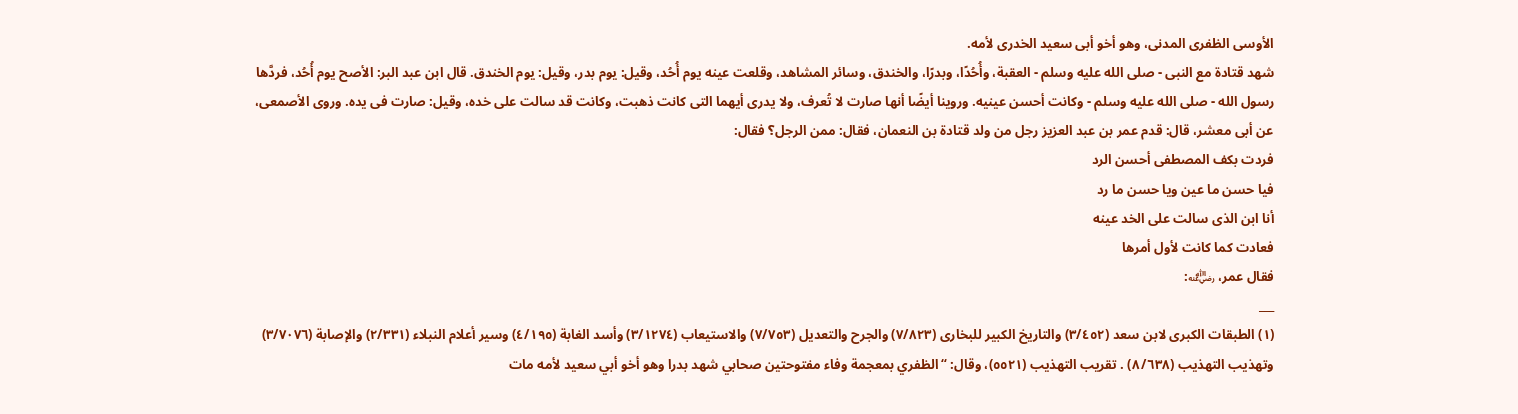الأوسى الظفرى المدنى، وهو أخو أبى سعيد الخدرى لأمه.
شهد قتادة مع النبى - صلى الله عليه وسلم - العقبة، وأُحُدًا، وبدرًا، والخندق، وسائر المشاهد، وقلعت عينه يوم أُحُد، وقيل: يوم بدر، وقيل: يوم الخندق. قال ابن عبد البر: الأصح يوم أُحُد، فردَّها رسول الله - صلى الله عليه وسلم - وكانت أحسن عينيه. وروينا أيضًا أنها صارت لا تُعرف، ولا يدرى أيهما التى كانت ذهبت، وكانت قد سالت على خده، وقيل: صارت فى يده. وروى الأصمعى، عن أبى معشر، قال: قدم عمر بن عبد العزيز رجل من ولد قتادة بن النعمان، فقال: ممن الرجل؟ فقال:
فردت بكف المصطفى أحسن الرد
فيا حسن ما عين ويا حسن ما رد
أنا ابن الذى سالت على الخد عينه
فعادت كما كانت لأول أمرها
فقال عمر، ﵁:
___
(١) الطبقات الكبرى لابن سعد (٣/٤٥٢) والتاريخ الكبير للبخارى (٧/٨٢٣) والجرح والتعديل (٧/٧٥٣) والاستيعاب (٣/١٢٧٤) وأسد الغابة (٤/١٩٥) وسير أعلام النبلاء (٢/٣٣١) والإصابة (٣/٧٠٧٦) وتهذيب التهذيب (٨/٦٣٨) . تقريب التهذيب (٥٥٢١)، وقال: “الظفري بمعجمة وفاء مفتوحتين صحابي شهد بدرا وهو أخو أبي سعيد لأمه مات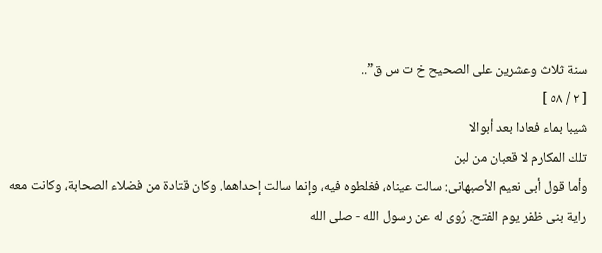سنة ثلاث وعشرين على الصحيح خ ت س ق”..
[ ٢ / ٥٨ ]
شيبا بماء فعادا بعد أبوالا
تلك المكارم لا قعبان من لبن
وأما قول أبى نعيم الأصبهانى: سالت عيناه، فغلطوه فيه، وإنما سالت إحداهما. وكان قتادة من فضلاء الصحابة، وكانت معه راية بنى ظفر يوم الفتح. رُوى له عن رسول الله - صلى الله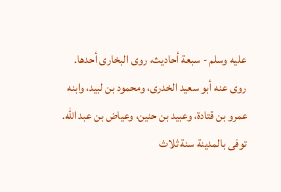عليه وسلم - سبعة أحاديث، روى البخارى أحدها. روى عنه أبو سعيد الخدرى، ومحمود بن لبيد، وابنه عمرو بن قتادة، وعبيد بن حنين، وعياض بن عبد الله. توفى بالمدينة سنة ثلاث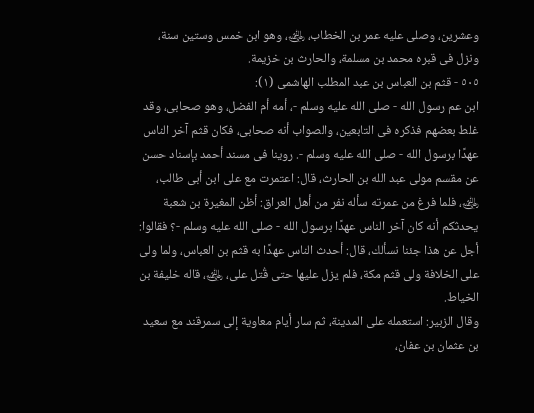وعشرين، وصلى عليه عمر بن الخطاب، ﵁، وهو ابن خمس وستين سنة، ونزل فى قبره محمد بن مسلمة، والحارث بن خزيمة.
٥٠٥ - قثم بن العباس بن عبد المطلب الهاشمى (١):
ابن عم رسول الله - صلى الله عليه وسلم -، أمه أم الفضل، وهو صحابى، وقد غلط بعضهم فذكره فى التابعين، والصواب أنه صحابى، فكان قثم آخر الناس عهدًا برسول الله - صلى الله عليه وسلم -. روينا فى مسند أحمد بإسناد حسن عن مقسم مولى عبد الله بن الحارث، قال: اعتمرت مع على ابن أبى طالب، ﵁، فلما فرغ من عمرته سأله نفر من أهل العراق: أظن المغيرة بن شعبة يحدثكم أنه كان آخر الناس عهدًا برسول الله - صلى الله عليه وسلم -؟ فقالوا: أجل عن هذا جئنا نسألك، قال: أحدث الناس عهدًا به قثم بن العباس، ولما ولى على الخلافة ولى قثم مكة، فلم يزل عليها حتى قُتل على، ﵁، قاله خليفة بن الخياط.
وقال الزبير: استعمله على المدينة، ثم سار أيام معاوية إلى سمرقند مع سعيد بن عثمان بن عفان،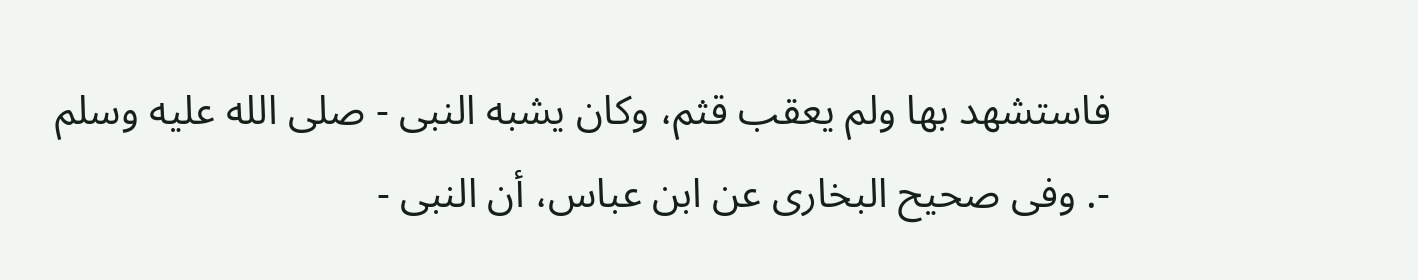فاستشهد بها ولم يعقب قثم، وكان يشبه النبى - صلى الله عليه وسلم -. وفى صحيح البخارى عن ابن عباس، أن النبى -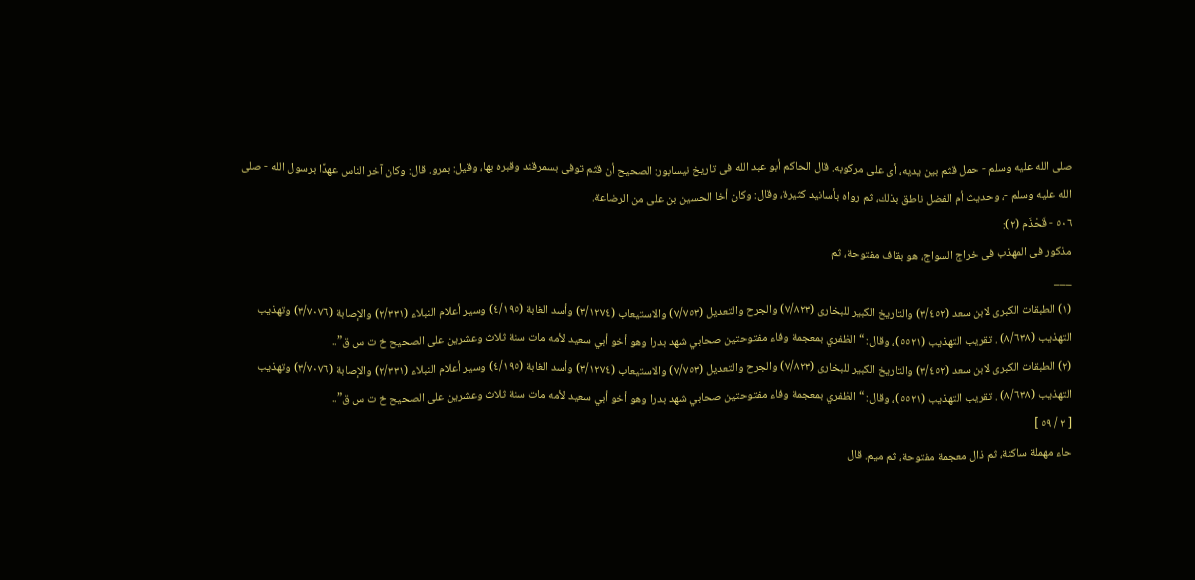صلى الله عليه وسلم - حمل قثم بين يديه، أى على مركوبه. قال الحاكم أبو عبد الله فى تاريخ نيسابور: الصحيح أن قثم توفى بسمرقند وقبره بها، وقيل: بمرو. قال: وكان آخر الناس عهدًا برسول الله - صلى الله عليه وسلم -، وحديث أم الفضل ناطق بذلك، ثم رواه بأسانيد كثيرة، وقال: وكان أخا الحسين بن على من الرضاعة.
٥٠٦ - قَحْذَم (٢):
مذكور فى المهذب فى خراج السواج، هو بقاف مفتوحة، ثم
___
(١) الطبقات الكبرى لابن سعد (٣/٤٥٢) والتاريخ الكبير للبخارى (٧/٨٢٣) والجرح والتعديل (٧/٧٥٣) والاستيعاب (٣/١٢٧٤) وأسد الغابة (٤/١٩٥) وسير أعلام النبلاء (٢/٣٣١) والإصابة (٣/٧٠٧٦) وتهذيب التهذيب (٨/٦٣٨) . تقريب التهذيب (٥٥٢١)، وقال: “الظفري بمعجمة وفاء مفتوحتين صحابي شهد بدرا وهو أخو أبي سعيد لأمه مات سنة ثلاث وعشرين على الصحيح خ ت س ق”..
(٢) الطبقات الكبرى لابن سعد (٣/٤٥٢) والتاريخ الكبير للبخارى (٧/٨٢٣) والجرح والتعديل (٧/٧٥٣) والاستيعاب (٣/١٢٧٤) وأسد الغابة (٤/١٩٥) وسير أعلام النبلاء (٢/٣٣١) والإصابة (٣/٧٠٧٦) وتهذيب التهذيب (٨/٦٣٨) . تقريب التهذيب (٥٥٢١)، وقال: “الظفري بمعجمة وفاء مفتوحتين صحابي شهد بدرا وهو أخو أبي سعيد لأمه مات سنة ثلاث وعشرين على الصحيح خ ت س ق”..
[ ٢ / ٥٩ ]
حاء مهملة ساكنة، ثم ذال معجمة مفتوحة، ثم ميم. قال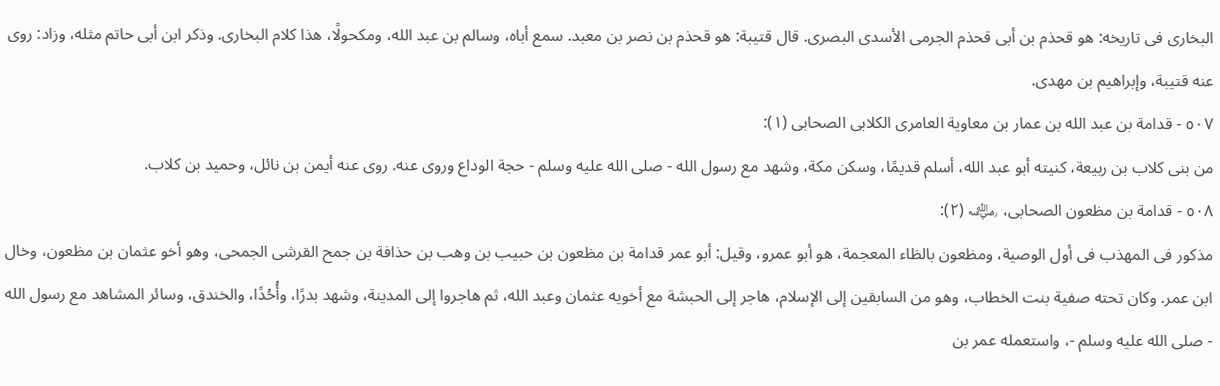البخارى فى تاريخه: هو قحذم بن أبى قحذم الجرمى الأسدى البصرى. قال قتيبة: هو قحذم بن نصر بن معبد. سمع أباه، وسالم بن عبد الله، ومكحولًا، هذا كلام البخارى. وذكر ابن أبى حاتم مثله، وزاد: روى عنه قتيبة، وإبراهيم بن مهدى.
٥٠٧ - قدامة بن عبد الله بن عمار بن معاوية العامرى الكلابى الصحابى (١):
من بنى كلاب بن ربيعة، كنيته أبو عبد الله، أسلم قديمًا، وسكن مكة، وشهد مع رسول الله - صلى الله عليه وسلم - حجة الوداع وروى عنه. روى عنه أيمن بن نائل، وحميد بن كلاب.
٥٠٨ - قدامة بن مظعون الصحابى، ﵁ (٢):
مذكور فى المهذب فى أول الوصية، ومظعون بالظاء المعجمة، هو أبو عمرو، وقيل: أبو عمر قدامة بن مظعون بن حبيب بن وهب بن حذافة بن جمح القرشى الجمحى، وهو أخو عثمان بن مظعون، وخال ابن عمر. وكان تحته صفية بنت الخطاب، وهو من السابقين إلى الإسلام، هاجر إلى الحبشة مع أخويه عثمان وعبد الله، ثم هاجروا إلى المدينة، وشهد بدرًا، وأُحُدًا، والخندق، وسائر المشاهد مع رسول الله - صلى الله عليه وسلم -، واستعمله عمر بن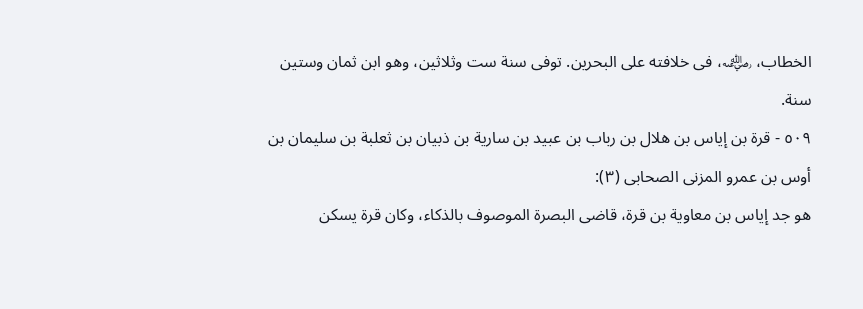الخطاب، ﵁، فى خلافته على البحرين. توفى سنة ست وثلاثين، وهو ابن ثمان وستين سنة.
٥٠٩ - قرة بن إياس بن هلال بن رباب بن عبيد بن سارية بن ذبيان بن ثعلبة بن سليمان بن أوس بن عمرو المزنى الصحابى (٣):
هو جد إياس بن معاوية بن قرة، قاضى البصرة الموصوف بالذكاء، وكان قرة يسكن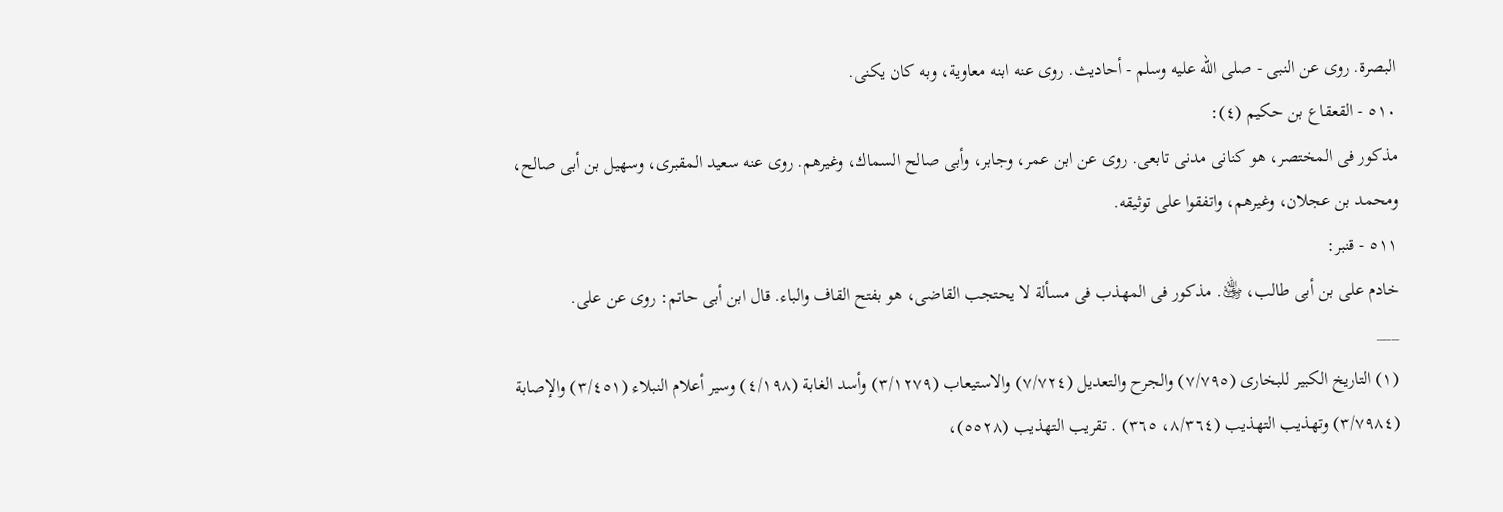البصرة. روى عن النبى - صلى الله عليه وسلم - أحاديث. روى عنه ابنه معاوية، وبه كان يكنى.
٥١٠ - القعقاع بن حكيم (٤):
مذكور فى المختصر، هو كنانى مدنى تابعى. روى عن ابن عمر، وجابر، وأبى صالح السماك، وغيرهم. روى عنه سعيد المقبرى، وسهيل بن أبى صالح، ومحمد بن عجلان، وغيرهم، واتفقوا على توثيقه.
٥١١ - قنبر:
خادم على بن أبى طالب، ﵁. مذكور فى المهذب فى مسألة لا يحتجب القاضى، هو بفتح القاف والباء. قال ابن أبى حاتم: روى عن على.
___
(١) التاريخ الكبير للبخارى (٧/٧٩٥) والجرح والتعديل (٧/٧٢٤) والاستيعاب (٣/١٢٧٩) وأسد الغابة (٤/١٩٨) وسير أعلام النبلاء (٣/٤٥١) والإصابة (٣/٧٩٨٤) وتهذيب التهذيب (٨/٣٦٤، ٣٦٥) . تقريب التهذيب (٥٥٢٨)،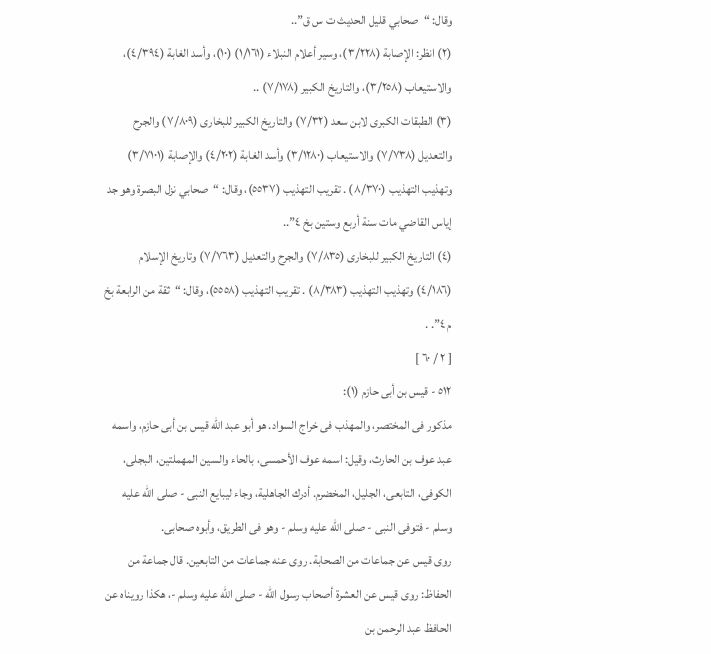وقال: “صحابي قليل الحديث ت س ق”..
(٢) انظر: الإصابة (٣/٢٢٨)، وسير أعلام النبلاء (١/١٦١) (١٠)، وأسد الغابة (٤/٣٩٤)، والاستيعاب (٣/٢٥٨)، والتاريخ الكبير (٧/١٧٨) ..
(٣) الطبقات الكبرى لابن سعد (٧/٣٢) والتاريخ الكبير للبخارى (٧/٨٠٩) والجرح والتعديل (٧/٧٣٨) والاستيعاب (٣/١٢٨٠) وأسد الغابة (٤/٢٠٢) والإصابة (٣/٧١٠١) وتهذيب التهذيب (٨/٣٧٠) . تقريب التهذيب (٥٥٣٧)، وقال: “صحابي نزل البصرة وهو جد إياس القاضي مات سنة أربع وستين بخ ٤”..
(٤) التاريخ الكبير للبخارى (٧/٨٣٥) والجرح والتعديل (٧/٧٦٣) وتاريخ الإسلام (٤/١٨٦) وتهذيب التهذيب (٨/٣٨٣) . تقريب التهذيب (٥٥٥٨)، وقال: “ثقة من الرابعة بخ م ٤”. .
[ ٢ / ٦٠ ]
٥١٢ - قيس بن أبى حازم (١):
مذكور فى المختصر، والمهذب فى خراج السواد. هو أبو عبد الله قيس بن أبى حازم، واسمه عبد عوف بن الحارث، وقيل: اسمه عوف الأحمسى، بالحاء والسين المهملتين، البجلى، الكوفى، التابعى، الجليل، المخضرم. أدرك الجاهلية، وجاء ليبايع النبى - صلى الله عليه وسلم - فتوفى النبى - صلى الله عليه وسلم - وهو فى الطريق، وأبوه صحابى.
روى قيس عن جماعات من الصحابة. روى عنه جماعات من التابعين. قال جماعة من الحفاظ: روى قيس عن العشرة أصحاب رسول الله - صلى الله عليه وسلم -، هكذا رويناه عن الحافظ عبد الرحمن بن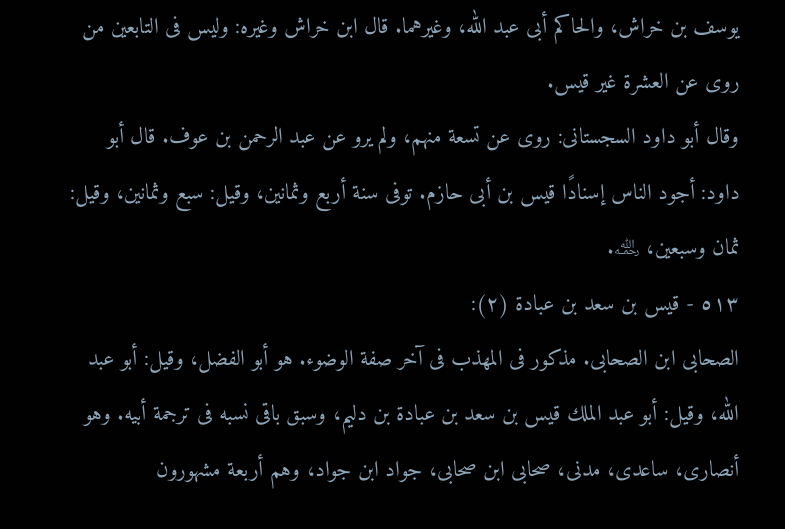يوسف بن خراش، والحاكم أبى عبد الله، وغيرهما. قال ابن خراش وغيره: وليس فى التابعين من روى عن العشرة غير قيس.
وقال أبو داود السجستانى: روى عن تسعة منهم، ولم يرو عن عبد الرحمن بن عوف. قال أبو داود: أجود الناس إسنادًا قيس بن أبى حازم. توفى سنة أربع وثمانين، وقيل: سبع وثمانين، وقيل: ثمان وسبعين، ﵀.
٥١٣ - قيس بن سعد بن عبادة (٢):
الصحابى ابن الصحابى. مذكور فى المهذب فى آخر صفة الوضوء. هو أبو الفضل، وقيل: أبو عبد الله، وقيل: أبو عبد الملك قيس بن سعد بن عبادة بن دليم، وسبق باقى نسبه فى ترجمة أبيه. وهو أنصارى، ساعدى، مدنى، صحابى ابن صحابى، جواد ابن جواد، وهم أربعة مشهورون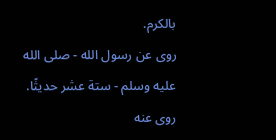بالكرم.
روى عن رسول الله - صلى الله عليه وسلم - ستة عشر حديثًا. روى عنه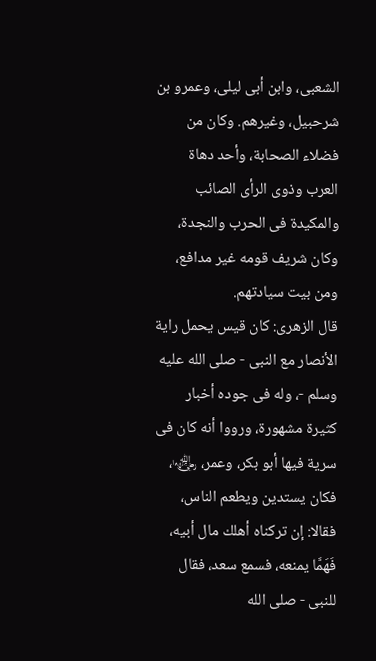الشعبى، وابن أبى ليلى، وعمرو بن شرحبيل، وغيرهم. وكان من فضلاء الصحابة، وأحد دهاة العرب وذوى الرأى الصائب والمكيدة فى الحرب والنجدة، وكان شريف قومه غير مدافع، ومن بيت سيادتهم.
قال الزهرى: كان قيس يحمل راية الأنصار مع النبى - صلى الله عليه وسلم -، وله فى جوده أخبار كثيرة مشهورة، ورووا أنه كان فى سرية فيها أبو بكر، وعمر، ﵄، فكان يستدين ويطعم الناس، فقالا: إن تركناه أهلك مال أبيه، فَهَمَّا يمنعه، فسمع سعد، فقال للنبى - صلى الله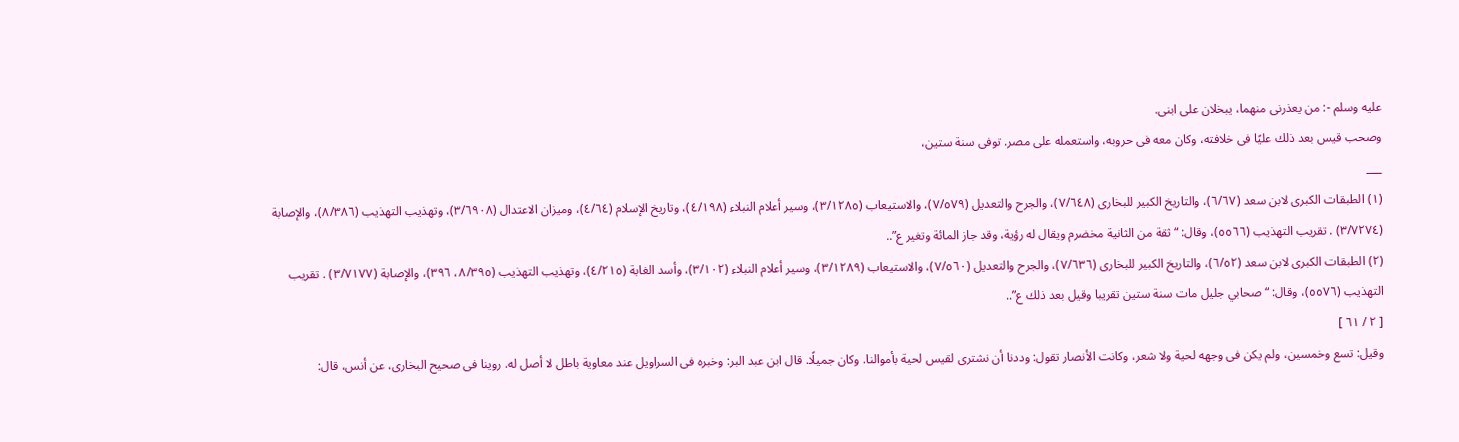عليه وسلم -: من يعذرنى منهما، يبخلان على ابنى.
وصحب قيس بعد ذلك عليًا فى خلافته، وكان معه فى حروبه، واستعمله على مصر. توفى سنة ستين،
___
(١) الطبقات الكبرى لابن سعد (٦/٦٧)، والتاريخ الكبير للبخارى (٧/٦٤٨)، والجرح والتعديل (٧/٥٧٩)، والاستيعاب (٣/١٢٨٥)، وسير أعلام النبلاء (٤/١٩٨)، وتاريخ الإسلام (٤/٦٤)، وميزان الاعتدال (٣/٦٩٠٨)، وتهذيب التهذيب (٨/٣٨٦)، والإصابة (٣/٧٢٧٤) . تقريب التهذيب (٥٥٦٦)، وقال: “ثقة من الثانية مخضرم ويقال له رؤية، وقد جاز المائة وتغير ع”..
(٢) الطبقات الكبرى لابن سعد (٦/٥٢)، والتاريخ الكبير للبخارى (٧/٦٣٦)، والجرح والتعديل (٧/٥٦٠)، والاستيعاب (٣/١٢٨٩)، وسير أعلام النبلاء (٣/١٠٢)، وأسد الغابة (٤/٢١٥)، وتهذيب التهذيب (٨/٣٩٥، ٣٩٦)، والإصابة (٣/٧١٧٧) . تقريب التهذيب (٥٥٧٦)، وقال: “صحابي جليل مات سنة ستين تقريبا وقيل بعد ذلك ع”..
[ ٢ / ٦١ ]
وقيل: تسع وخمسين، ولم يكن فى وجهه لحية ولا شعر، وكانت الأنصار تقول: وددنا أن نشترى لقيس لحية بأموالنا. وكان جميلًا. قال ابن عبد البر: وخبره فى السراويل عند معاوية باطل لا أصل له. روينا فى صحيح البخارى، عن أنس، قال: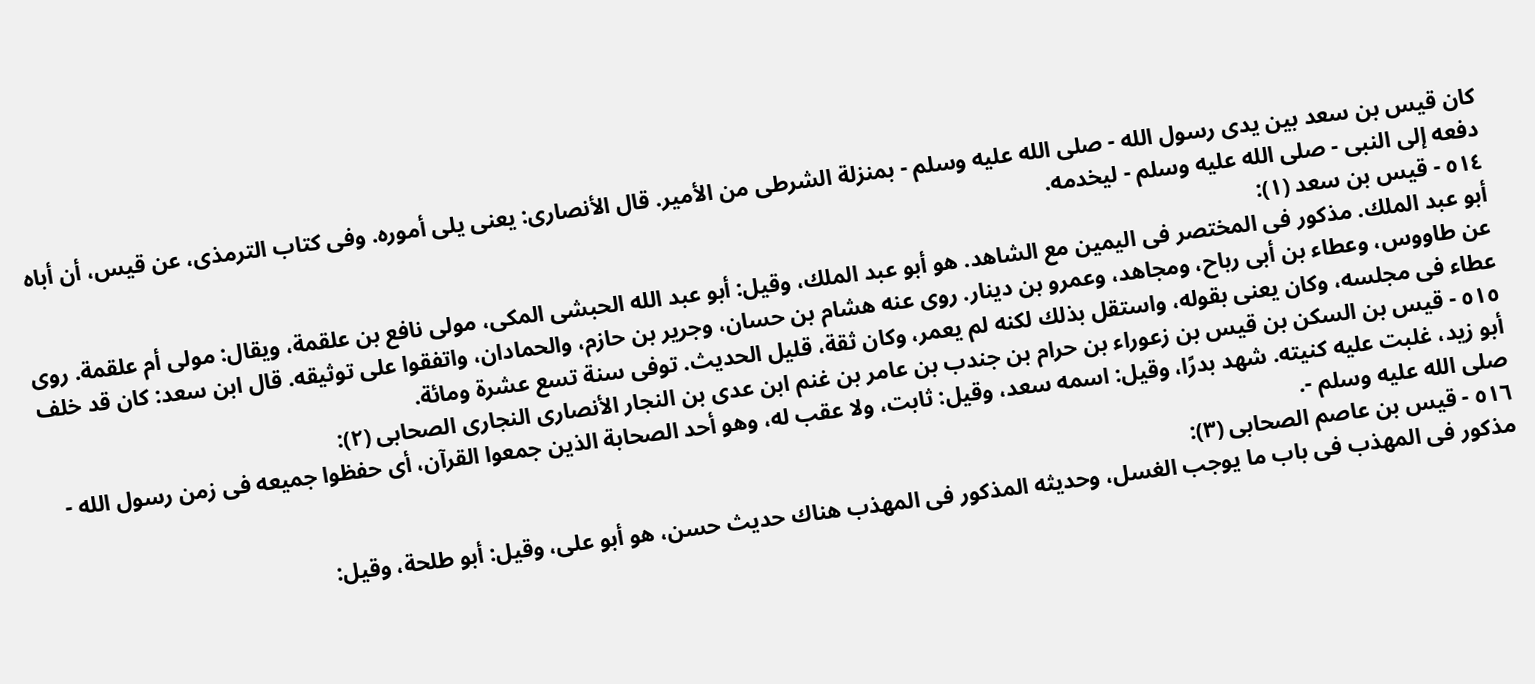كان قيس بن سعد بين يدى رسول الله - صلى الله عليه وسلم - بمنزلة الشرطى من الأمير. قال الأنصارى: يعنى يلى أموره. وفى كتاب الترمذى، عن قيس، أن أباه دفعه إلى النبى - صلى الله عليه وسلم - ليخدمه.
٥١٤ - قيس بن سعد (١):
أبو عبد الملك. مذكور فى المختصر فى اليمين مع الشاهد. هو أبو عبد الملك، وقيل: أبو عبد الله الحبشى المكى، مولى نافع بن علقمة، ويقال: مولى أم علقمة. روى عن طاووس، وعطاء بن أبى رباح، ومجاهد، وعمرو بن دينار. روى عنه هشام بن حسان، وجرير بن حازم، والحمادان، واتفقوا على توثيقه. قال ابن سعد: كان قد خلف عطاء فى مجلسه، وكان يعنى بقوله، واستقل بذلك لكنه لم يعمر، وكان ثقة، قليل الحديث. توفى سنة تسع عشرة ومائة.
٥١٥ - قيس بن السكن بن قيس بن زعوراء بن حرام بن جندب بن عامر بن غنم ابن عدى بن النجار الأنصارى النجارى الصحابى (٢):
أبو زيد، غلبت عليه كنيته. شهد بدرًا، وقيل: اسمه سعد، وقيل: ثابت، ولا عقب له، وهو أحد الصحابة الذين جمعوا القرآن، أى حفظوا جميعه فى زمن رسول الله - صلى الله عليه وسلم -.
٥١٦ - قيس بن عاصم الصحابى (٣):
مذكور فى المهذب فى باب ما يوجب الغسل، وحديثه المذكور فى المهذب هناك حديث حسن، هو أبو على، وقيل: أبو طلحة، وقيل: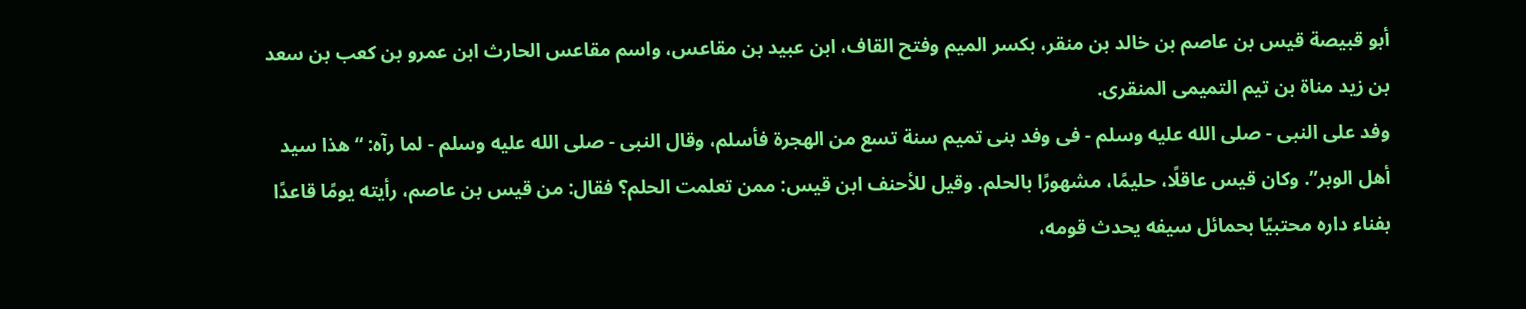أبو قبيصة قيس بن عاصم بن خالد بن منقر، بكسر الميم وفتح القاف، ابن عبيد بن مقاعس، واسم مقاعس الحارث ابن عمرو بن كعب بن سعد بن زيد مناة بن تيم التميمى المنقرى.
وفد على النبى - صلى الله عليه وسلم - فى وفد بنى تميم سنة تسع من الهجرة فأسلم، وقال النبى - صلى الله عليه وسلم - لما رآه: “هذا سيد أهل الوبر”. وكان قيس عاقلًا، حليمًا، مشهورًا بالحلم. وقيل للأحنف ابن قيس: ممن تعلمت الحلم؟ فقال: من قيس بن عاصم، رأيته يومًا قاعدًا بفناء داره محتبيًا بحمائل سيفه يحدث قومه،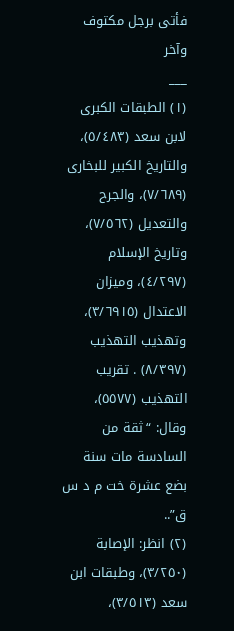فأتى برجل مكتوف وآخر
___
(١) الطبقات الكبرى لابن سعد (٥/٤٨٣)، والتاريخ الكبير للبخارى (٧/٦٨٩)، والجرح والتعديل (٧/٥٦٢)، وتاريخ الإسلام (٤/٢٩٧)، وميزان الاعتدال (٣/٦٩١٥)، وتهذيب التهذيب (٨/٣٩٧) . تقريب التهذيب (٥٥٧٧)، وقال: “ثقة من السادسة مات سنة بضع عشرة خت م د س ق”..
(٢) انظر: الإصابة (٣/٢٥٠)، وطبقات ابن سعد (٣/٥١٣)،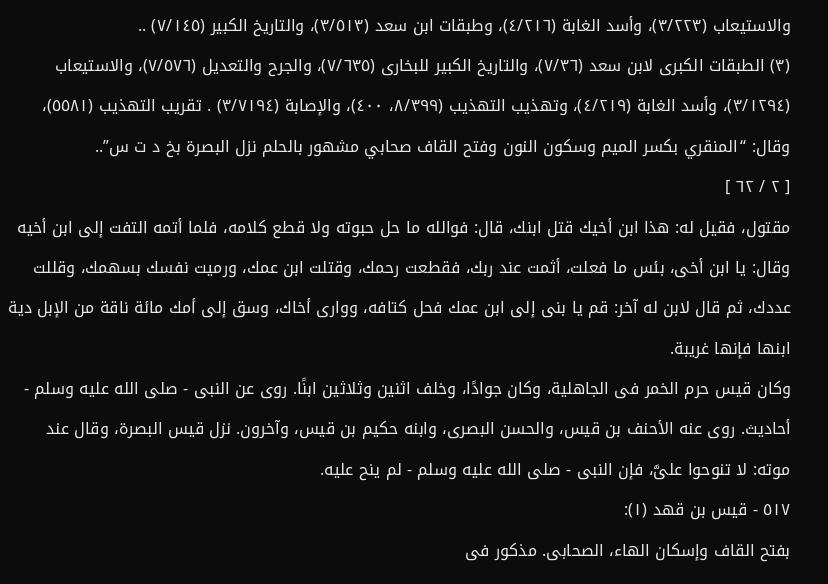والاستيعاب (٣/٢٢٣)، وأسد الغابة (٤/٢١٦)، وطبقات ابن سعد (٣/٥١٣)، والتاريخ الكبير (٧/١٤٥) ..
(٣) الطبقات الكبرى لابن سعد (٧/٣٦)، والتاريخ الكبير للبخارى (٧/٦٣٥)، والجرح والتعديل (٧/٥٧٦)، والاستيعاب (٣/١٢٩٤)، وأسد الغابة (٤/٢١٩)، وتهذيب التهذيب (٨/٣٩٩، ٤٠٠)، والإصابة (٣/٧١٩٤) . تقريب التهذيب (٥٥٨١)، وقال: “المنقري بكسر الميم وسكون النون وفتح القاف صحابي مشهور بالحلم نزل البصرة بخ د ت س”..
[ ٢ / ٦٢ ]
مقتول، فقيل له: هذا ابن أخيك قتل ابنك، قال: فوالله ما حل حبوته ولا قطع كلامه، فلما أتمه التفت إلى ابن أخيه وقال: يا ابن أخى، بئس ما فعلت، أثمت عند ربك، فقطعت رحمك، وقتلت ابن عمك، ورميت نفسك بسهمك، وقللت عددك، ثم قال لابن له آخر: قم يا بنى إلى ابن عمك فحل كتافه، ووارى أخاك، وسق إلى أمك مائة ناقة من الإبل دية ابنها فإنها غريبة.
وكان قيس حرم الخمر فى الجاهلية، وكان جوادًا، وخلف اثنين وثلاثين ابنًا. روى عن النبى - صلى الله عليه وسلم - أحاديث. روى عنه الأحنف بن قيس، والحسن البصرى، وابنه حكيم بن قيس، وآخرون. نزل قيس البصرة، وقال عند موته: لا تنوحوا علىَّ، فإن النبى - صلى الله عليه وسلم - لم ينح عليه.
٥١٧ - قيس بن قهد (١):
بفتح القاف وإسكان الهاء، الصحابى. مذكور فى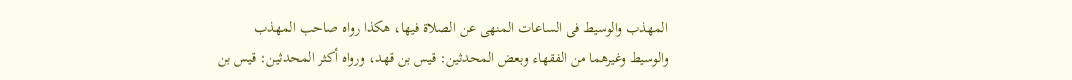المهذب والوسيط فى الساعات المنهى عن الصلاة فيها، هكذا رواه صاحب المهذب والوسيط وغيرهما من الفقهاء وبعض المحدثين: قيس بن قهد، ورواه أكثر المحدثين: قيس بن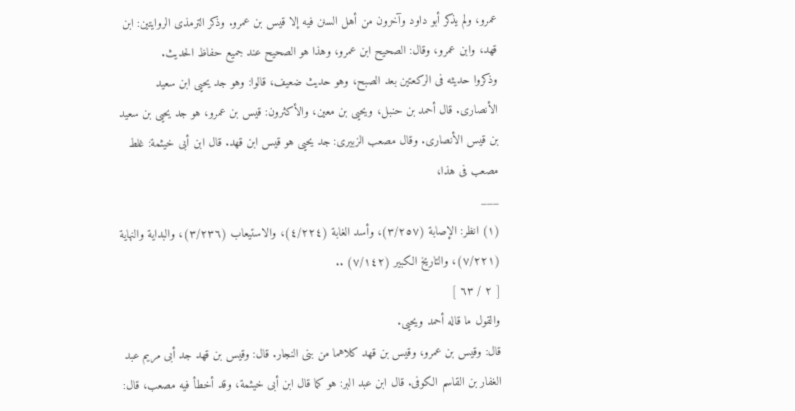عمرو، ولم يذكر أبو داود وآخرون من أهل السنن فيه إلا قيس بن عمرو. وذكر الترمذى الروايتين: ابن قهد، وابن عمرو، وقال: الصحيح ابن عمرو، وهذا هو الصحيح عند جميع حفاظ الحديث.
وذكروا حديثه فى الركعتين بعد الصبح، وهو حديث ضعيف، قالوا: وهو جد يحيى ابن سعيد الأنصارى. قال أحمد بن حنبل، ويحيى بن معين، والأكثرون: قيس بن عمرو، هو جد يحيى بن سعيد بن قيس الأنصارى. وقال مصعب الزبيرى: جد يحيى هو قيس ابن قهد. قال ابن أبى خيثمة: غلط مصعب فى هذا،
___
(١) انظر: الإصابة (٣/٢٥٧)، وأسد الغابة (٤/٢٢٤)، والاستيعاب (٣/٢٣٦)، والبداية والنهاية (٧/٢٢١)، والتاريخ الكبير (٧/١٤٢) ..
[ ٢ / ٦٣ ]
والقول ما قاله أحمد ويحيى.
قال: وقيس بن عمرو، وقيس بن قهد كلاهما من بنى النجار. قال: وقيس بن قهد جد أبى مريم عبد الغفار بن القاسم الكوفى. قال ابن عبد البر: هو كما قال ابن أبى خيثمة، وقد أخطأ فيه مصعب، قال: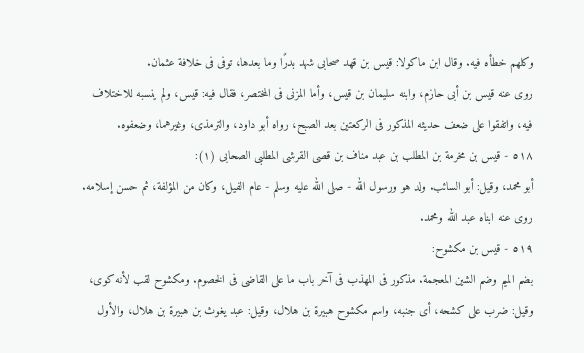وكلهم خطأه فيه. وقال ابن ماكولا: قيس بن قهد صحابى شهد بدرًا وما بعدها، توفى فى خلافة عثمان.
روى عنه قيس بن أبى حازم، وابنه سليمان بن قيس، وأما المزنى فى المختصر، فقال فيه: قيس، ولم ينسبه للاختلاف فيه، واتفقوا على ضعف حديثه المذكور فى الركعتين بعد الصبح، رواه أبو داود، والترمذى، وغيرهما، وضعفوه.
٥١٨ - قيس بن مخرمة بن المطلب بن عبد مناف بن قصى القرشى المطلبى الصحابى (١):
أبو محمد، وقيل: أبو السائب. ولد هو ورسول الله - صلى الله عليه وسلم - عام الفيل، وكان من المؤلفة، ثم حسن إسلامه. روى عنه ابناه عبد الله ومحمد.
٥١٩ - قيس بن مكشوح:
بضم الميم وضم الشين المعجمة. مذكور فى المهذب فى آخر باب ما على القاضى فى الخصوم. ومكشوح لقب لأنه كوى، وقيل: ضرب على كشحه، أى جنبه، واسم مكشوح هبيرة بن هلال، وقيل: عبد يغوث بن هبيرة بن هلال، والأول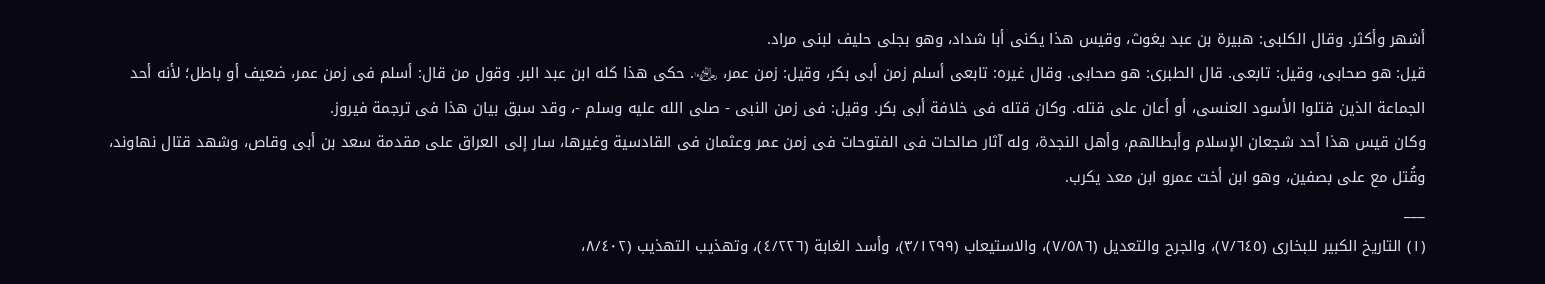أشهر وأكثر. وقال الكلبى: هبيرة بن عبد يغوث، وقيس هذا يكنى أبا شداد، وهو بجلى حليف لبنى مراد.
قيل: هو صحابى، وقيل: تابعى. قال الطبرى: هو صحابى. وقال غيره: تابعى أسلم زمن أبى بكر، وقيل: زمن عمر، ﵄. حكى هذا كله ابن عبد البر. وقول من قال: أسلم فى زمن عمر، ضعيف أو باطل؛ لأنه أحد الجماعة الذين قتلوا الأسود العنسى، أو أعان على قتله. وكان قتله فى خلافة أبى بكر. وقيل: فى زمن النبى - صلى الله عليه وسلم -، وقد سبق بيان هذا فى ترجمة فيروز.
وكان قيس هذا أحد شجعان الإسلام وأبطالهم، وأهل النجدة، وله آثار صالحات فى الفتوحات فى زمن عمر وعثمان فى القادسية وغيرها، سار إلى العراق على مقدمة سعد بن أبى وقاص، وشهد قتال نهاوند، وقُتل مع على بصفين، وهو ابن أخت عمرو ابن معد يكرب.
___
(١) التاريخ الكبير للبخارى (٧/٦٤٥)، والجرح والتعديل (٧/٥٨٦)، والاستيعاب (٣/١٢٩٩)، وأسد الغابة (٤/٢٢٦)، وتهذيب التهذيب (٨/٤٠٢،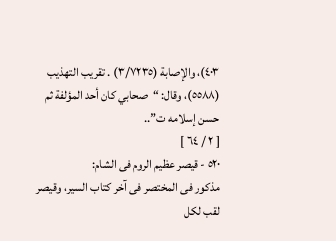٤٠٣)، والإصابة (٣/٧٢٣٥) . تقريب التهذيب (٥٥٨٨)، وقال: “صحابي كان أحد المؤلفة ثم حسن إسلامه ت”..
[ ٢ / ٦٤ ]
٥٢٠ - قيصر عظيم الروم فى الشام:
مذكور فى المختصر فى آخر كتاب السير، وقيصر لقب لكل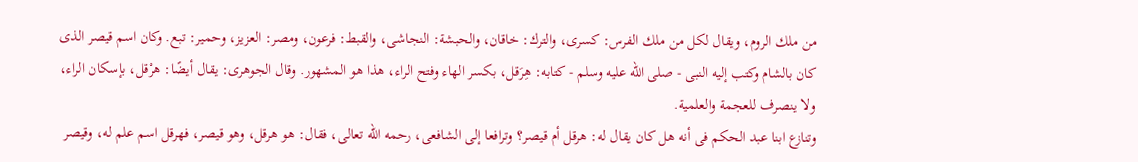من ملك الروم، ويقال لكل من ملك الفرس: كسرى، والترك: خاقان، والحبشة: النجاشى، والقبط: فرعون، ومصر: العزيز، وحمير: تبع. وكان اسم قيصر الذى كان بالشام وكتب إليه النبى - صلى الله عليه وسلم - كتابه: هِرَقل، بكسر الهاء وفتح الراء، هذا هو المشهور. وقال الجوهرى: يقال أيضًا: هرْقل، بإسكان الراء، ولا ينصرف للعجمة والعلمية.
وتنازع ابنا عبد الحكم فى أنه هل كان يقال له: هرقل أم قيصر؟ وترافعا إلى الشافعى، رحمه الله تعالى، فقال: هو هرقل، وهو قيصر، فهرقل اسم علم له، وقيصر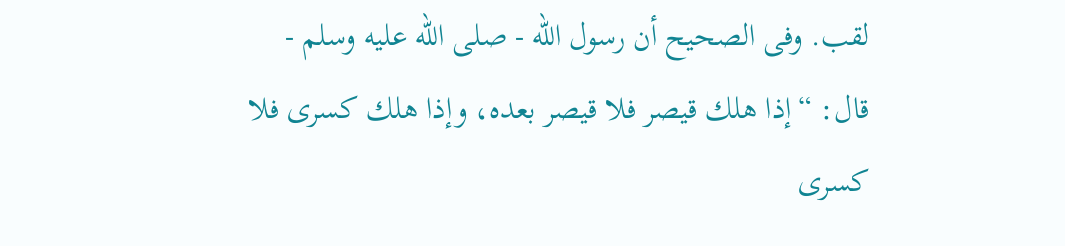لقب. وفى الصحيح أن رسول الله - صلى الله عليه وسلم - قال: “إذا هلك قيصر فلا قيصر بعده، وإذا هلك كسرى فلا كسرى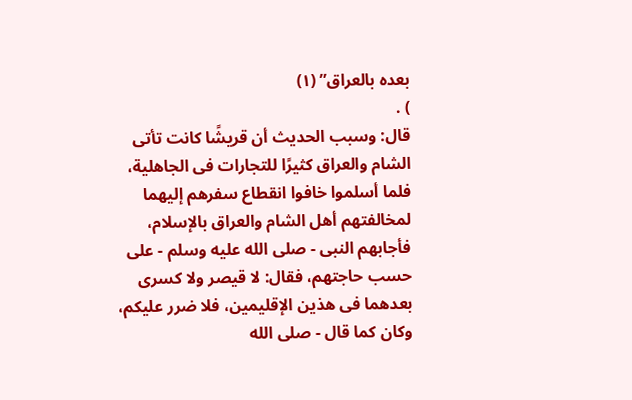بعده بالعراق” (١)
) .
قال: وسبب الحديث أن قريشًا كانت تأتى الشام والعراق كثيرًا للتجارات فى الجاهلية، فلما أسلموا خافوا انقطاع سفرهم إليهما لمخالفتهم أهل الشام والعراق بالإسلام، فأجابهم النبى - صلى الله عليه وسلم - على حسب حاجتهم، فقال: لا قيصر ولا كسرى بعدهما فى هذين الإقليمين، فلا ضرر عليكم، وكان كما قال - صلى الله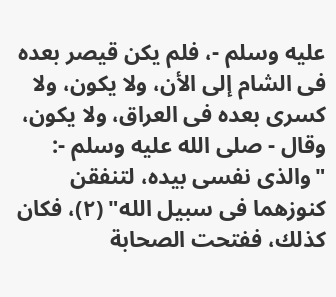عليه وسلم -، فلم يكن قيصر بعده فى الشام إلى الأن، ولا يكون، ولا كسرى بعده فى العراق، ولا يكون، وقال - صلى الله عليه وسلم -: "والذى نفسى بيده، لتنفقن كنوزهما فى سبيل الله" (٢)، فكان كذلك، ففتحت الصحابة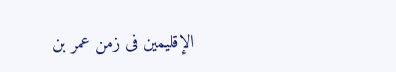الإقليمين فى زمن عمر بن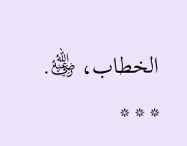الخطاب، ﵁.
* * *